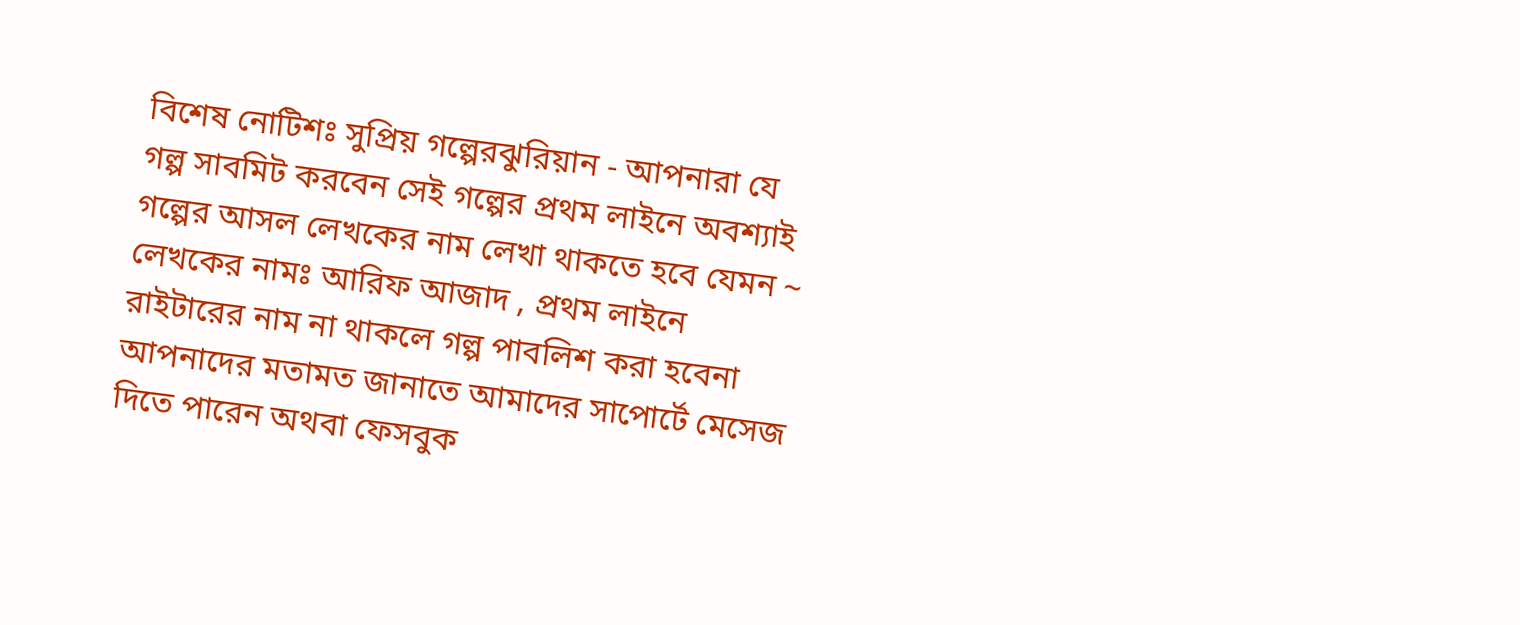বিশেষ নোটিশঃ সুপ্রিয় গল্পেরঝুরিয়ান - আপনারা যে গল্প সাবমিট করবেন সেই গল্পের প্রথম লাইনে অবশ্যাই গল্পের আসল লেখকের নাম লেখা থাকতে হবে যেমন ~ লেখকের নামঃ আরিফ আজাদ , প্রথম লাইনে রাইটারের নাম না থাকলে গল্প পাবলিশ করা হবেনা
আপনাদের মতামত জানাতে আমাদের সাপোর্টে মেসেজ দিতে পারেন অথবা ফেসবুক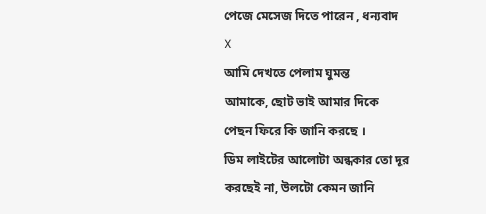পেজে মেসেজ দিতে পারেন , ধন্যবাদ
X
আমি দেখতে পেলাম ঘুমন্ত
আমাকে, ছোট ভাই আমার দিকে
পেছন ফিরে কি জানি করছে ।
ডিম লাইটের আলোটা অন্ধকার তো দূর
করছেই না, উলটো কেমন জানি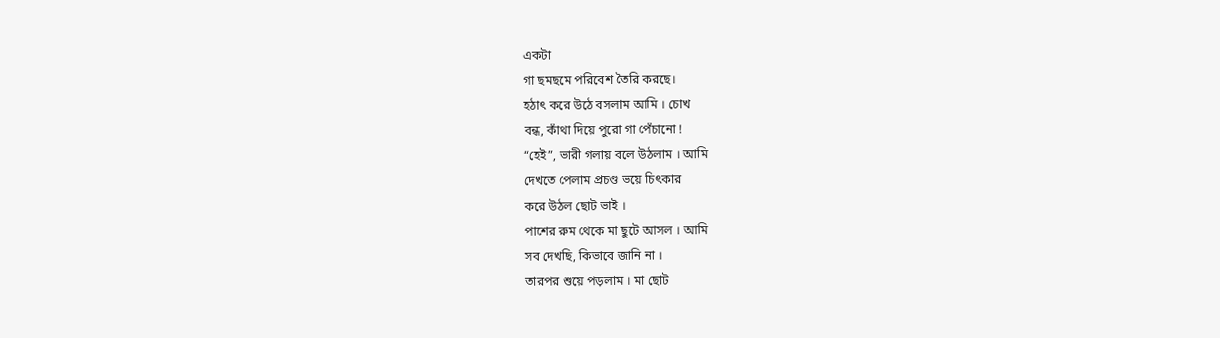একটা
গা ছমছমে পরিবেশ তৈরি করছে।
হঠাৎ করে উঠে বসলাম আমি । চোখ
বন্ধ, কাঁথা দিয়ে পুরো গা পেঁচানো !
“হেই”, ভারী গলায় বলে উঠলাম । আমি
দেখতে পেলাম প্রচণ্ড ভয়ে চিৎকার
করে উঠল ছোট ভাই ।
পাশের রুম থেকে মা ছুটে আসল । আমি
সব দেখছি, কিভাবে জানি না ।
তারপর শুয়ে পড়লাম । মা ছোট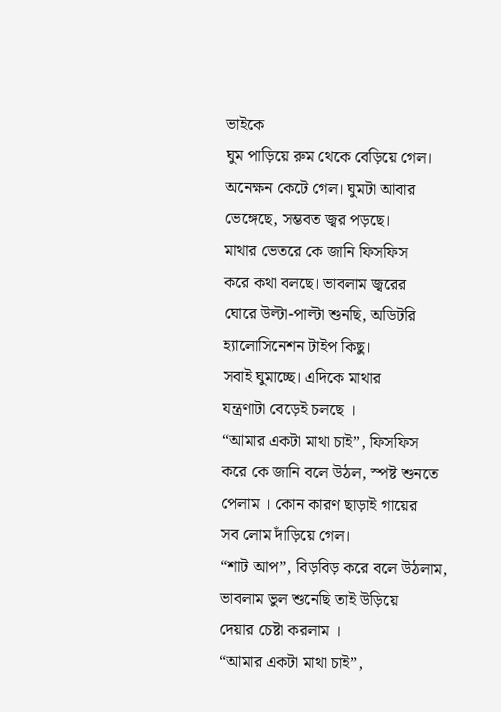ভাইকে
ঘুম পাড়িয়ে রুম থেকে বেড়িয়ে গেল।
অনেক্ষন কেটে গেল। ঘুমটা আবার
ভেঙ্গেছে, সম্ভবত জ্বর পড়ছে।
মাথার ভেতরে কে জানি ফিসফিস
করে কথা বলছে। ভাবলাম জ্বরের
ঘোরে উল্টা-পাল্টা শুনছি, অডিটরি
হ্যালোসিনেশন টাইপ কিছু।
সবাই ঘুমাচ্ছে। এদিকে মাথার
যন্ত্রণাটা বেড়েই চলছে ।
“আমার একটা মাথা চাই”, ফিসফিস
করে কে জানি বলে উঠল, স্পষ্ট শুনতে
পেলাম । কোন কারণ ছাড়াই গায়ের
সব লোম দাঁড়িয়ে গেল।
“শাট আপ”, বিড়বিড় করে বলে উঠলাম,
ভাবলাম ভুল শুনেছি তাই উড়িয়ে
দেয়ার চেষ্টা করলাম ।
“আমার একটা মাথা চাই”,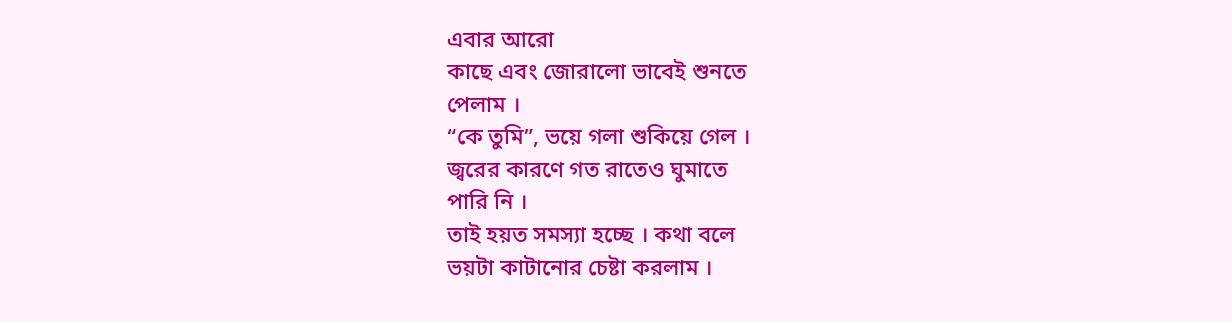এবার আরো
কাছে এবং জোরালো ভাবেই শুনতে
পেলাম ।
“কে তুমি”, ভয়ে গলা শুকিয়ে গেল ।
জ্বরের কারণে গত রাতেও ঘুমাতে
পারি নি ।
তাই হয়ত সমস্যা হচ্ছে । কথা বলে
ভয়টা কাটানোর চেষ্টা করলাম ।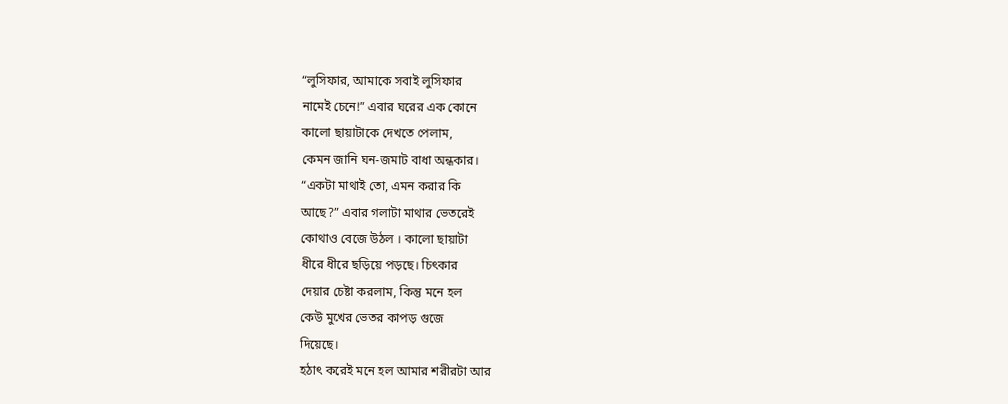“লুসিফার, আমাকে সবাই লুসিফার
নামেই চেনে!” এবার ঘরের এক কোনে
কালো ছায়াটাকে দেখতে পেলাম,
কেমন জানি ঘন-জমাট বাধা অন্ধকার।
“একটা মাথাই তো, এমন করার কি
আছে?” এবার গলাটা মাথার ভেতরেই
কোথাও বেজে উঠল । কালো ছায়াটা
ধীরে ধীরে ছড়িয়ে পড়ছে। চিৎকার
দেয়ার চেষ্টা করলাম, কিন্তু মনে হল
কেউ মুখের ভেতর কাপড় গুজে
দিয়েছে।
হঠাৎ করেই মনে হল আমার শরীরটা আর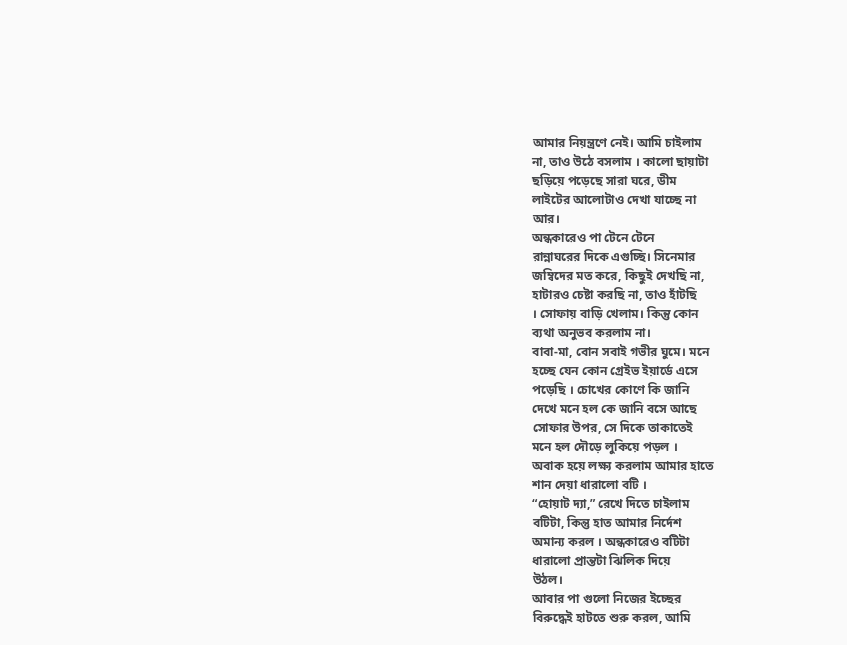আমার নিয়ন্ত্রণে নেই। আমি চাইলাম
না, তাও উঠে বসলাম । কালো ছায়াটা
ছড়িয়ে পড়েছে সারা ঘরে, ডীম
লাইটের আলোটাও দেখা যাচ্ছে না
আর।
অন্ধকারেও পা টেনে টেনে
রান্নাঘরের দিকে এগুচ্ছি। সিনেমার
জম্বিদের মত করে, কিছুই দেখছি না,
হাটারও চেষ্টা করছি না, তাও হাঁটছি
। সোফায় বাড়ি খেলাম। কিন্তু কোন
ব্যথা অনুভব করলাম না।
বাবা-মা, বোন সবাই গভীর ঘুমে। মনে
হচ্ছে যেন কোন গ্রেইভ ইয়ার্ডে এসে
পড়েছি । চোখের কোণে কি জানি
দেখে মনে হল কে জানি বসে আছে
সোফার উপর, সে দিকে তাকাতেই
মনে হল দৌড়ে লুকিয়ে পড়ল ।
অবাক হয়ে লক্ষ্য করলাম আমার হাতে
শান দেয়া ধারালো বটি ।
“হোয়াট দ্যা,” রেখে দিতে চাইলাম
বটিটা, কিন্তু হাত আমার নির্দেশ
অমান্য করল । অন্ধকারেও বটিটা
ধারালো প্রান্তটা ঝিলিক দিয়ে
উঠল।
আবার পা গুলো নিজের ইচ্ছের
বিরুদ্ধেই হাটতে শুরু করল, আমি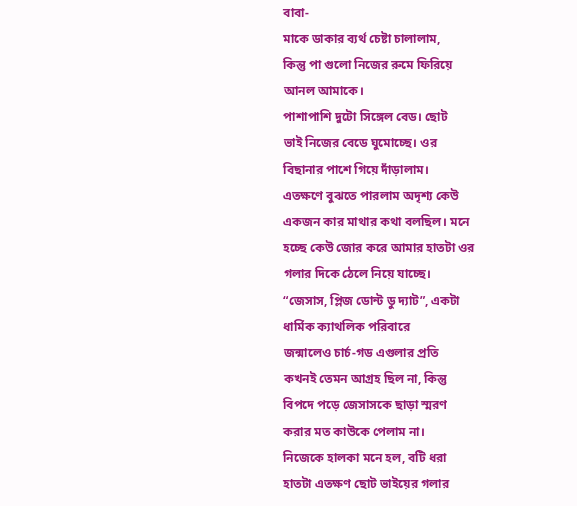বাবা-
মাকে ডাকার ব্যর্থ চেষ্টা চালালাম,
কিন্তু পা গুলো নিজের রুমে ফিরিয়ে
আনল আমাকে।
পাশাপাশি দুটো সিঙ্গেল বেড। ছোট
ভাই নিজের বেডে ঘুমোচ্ছে। ওর
বিছানার পাশে গিয়ে দাঁড়ালাম।
এতক্ষণে বুঝতে পারলাম অদৃশ্য কেউ
একজন কার মাথার কথা বলছিল। মনে
হচ্ছে কেউ জোর করে আমার হাতটা ওর
গলার দিকে ঠেলে নিয়ে যাচ্ছে।
“জেসাস, প্লিজ ডোন্ট ডু দ্যাট”, একটা
ধার্মিক ক্যাথলিক পরিবারে
জন্মালেও চার্চ-গড এগুলার প্রতি
কখনই তেমন আগ্রহ ছিল না, কিন্তু
বিপদে পড়ে জেসাসকে ছাড়া স্মরণ
করার মত কাউকে পেলাম না।
নিজেকে হালকা মনে হল, বটি ধরা
হাতটা এতক্ষণ ছোট ভাইয়ের গলার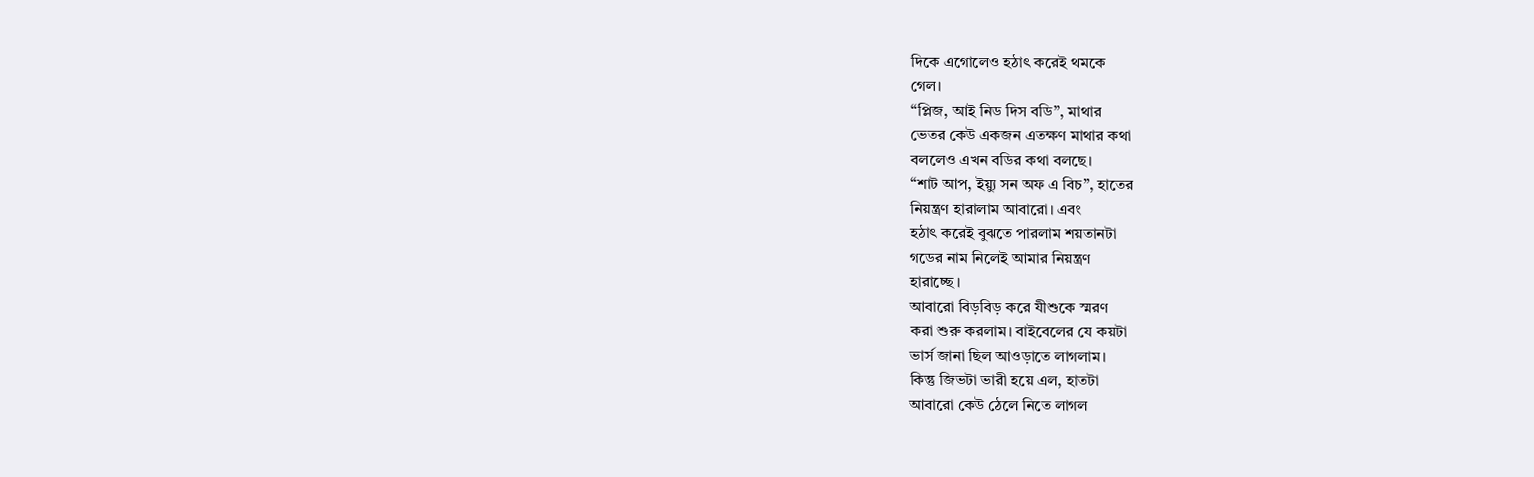দিকে এগোলেও হঠাৎ করেই থমকে
গেল।
“প্লিজ, আই নিড দিস বডি”, মাথার
ভেতর কেউ একজন এতক্ষণ মাথার কথা
বললেও এখন বডির কথা বলছে।
“শাট আপ, ইয়্যু সন অফ এ বিচ”, হাতের
নিয়ন্ত্রণ হারালাম আবারো। এবং
হঠাৎ করেই বুঝতে পারলাম শয়তানটা
গডের নাম নিলেই আমার নিয়ন্ত্রণ
হারাচ্ছে ।
আবারো বিড়বিড় করে যীশুকে স্মরণ
করা শুরু করলাম। বাইবেলের যে কয়টা
ভার্স জানা ছিল আওড়াতে লাগলাম।
কিন্তু জিভটা ভারী হয়ে এল, হাতটা
আবারো কেউ ঠেলে নিতে লাগল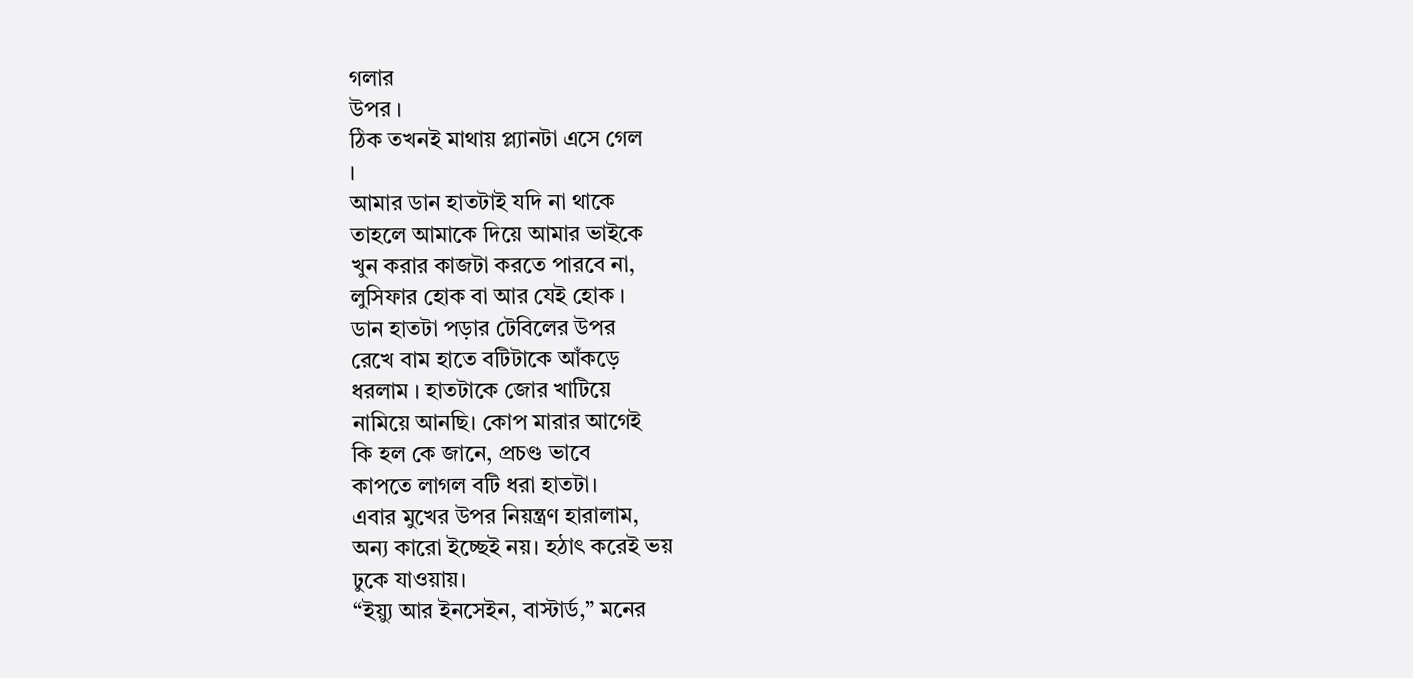গলার
উপর ।
ঠিক তখনই মাথায় প্ল্যানটা এসে গেল
।
আমার ডান হাতটাই যদি না থাকে
তাহলে আমাকে দিয়ে আমার ভাইকে
খুন করার কাজটা করতে পারবে না,
লুসিফার হোক বা আর যেই হোক ।
ডান হাতটা পড়ার টেবিলের উপর
রেখে বাম হাতে বটিটাকে আঁকড়ে
ধরলাম । হাতটাকে জোর খাটিয়ে
নামিয়ে আনছি। কোপ মারার আগেই
কি হল কে জানে, প্রচণ্ড ভাবে
কাপতে লাগল বটি ধরা হাতটা।
এবার মুখের উপর নিয়ন্ত্রণ হারালাম,
অন্য কারো ইচ্ছেই নয়। হঠাৎ করেই ভয়
ঢুকে যাওয়ায়।
“ইয়্যু আর ইনসেইন, বাস্টার্ড,” মনের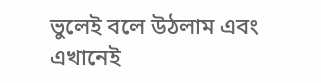ভুলেই বলে উঠলাম এবং এখানেই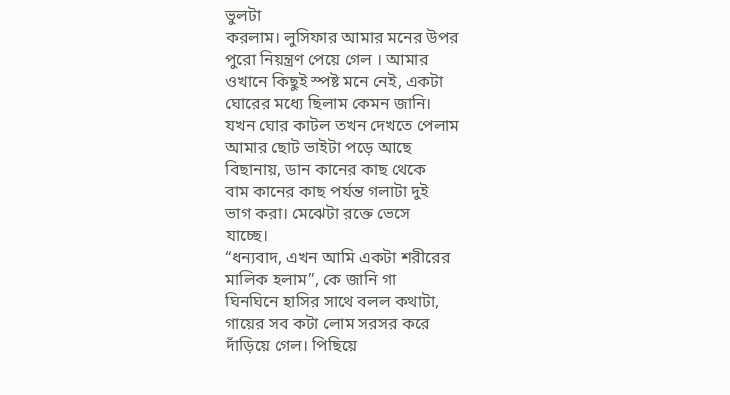ভুলটা
করলাম। লুসিফার আমার মনের উপর
পুরো নিয়ন্ত্রণ পেয়ে গেল । আমার
ওখানে কিছুই স্পষ্ট মনে নেই, একটা
ঘোরের মধ্যে ছিলাম কেমন জানি।
যখন ঘোর কাটল তখন দেখতে পেলাম
আমার ছোট ভাইটা পড়ে আছে
বিছানায়, ডান কানের কাছ থেকে
বাম কানের কাছ পর্যন্ত গলাটা দুই
ভাগ করা। মেঝেটা রক্তে ভেসে
যাচ্ছে।
“ধন্যবাদ, এখন আমি একটা শরীরের
মালিক হলাম”, কে জানি গা
ঘিনঘিনে হাসির সাথে বলল কথাটা,
গায়ের সব কটা লোম সরসর করে
দাঁড়িয়ে গেল। পিছিয়ে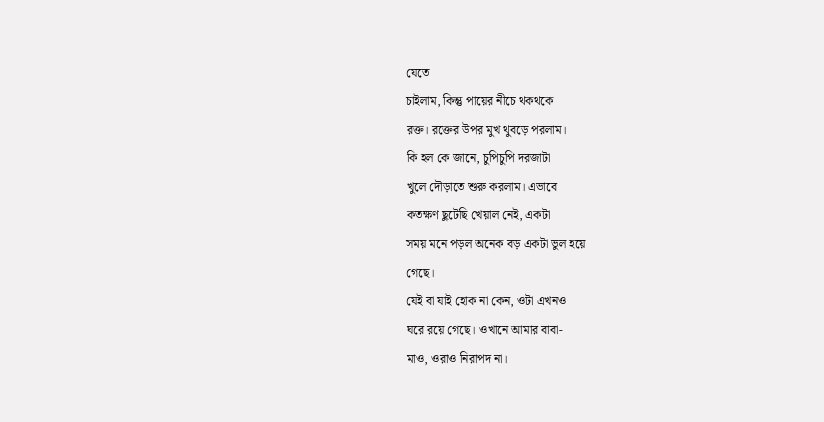যেতে
চাইলাম, কিন্তু পায়ের নীচে থকথকে
রক্ত। রক্তের উপর মুখ থুবড়ে পরলাম।
কি হল কে জানে, চুপিচুপি দরজাটা
খুলে দৌড়াতে শুরু করলাম। এভাবে
কতক্ষণ ছুটেছি খেয়াল নেই, একটা
সময় মনে পড়ল অনেক বড় একটা ভুল হয়ে
গেছে।
যেই বা যাই হোক না কেন, ওটা এখনও
ঘরে রয়ে গেছে। ওখানে আমার বাবা-
মাও, ওরাও নিরাপদ না।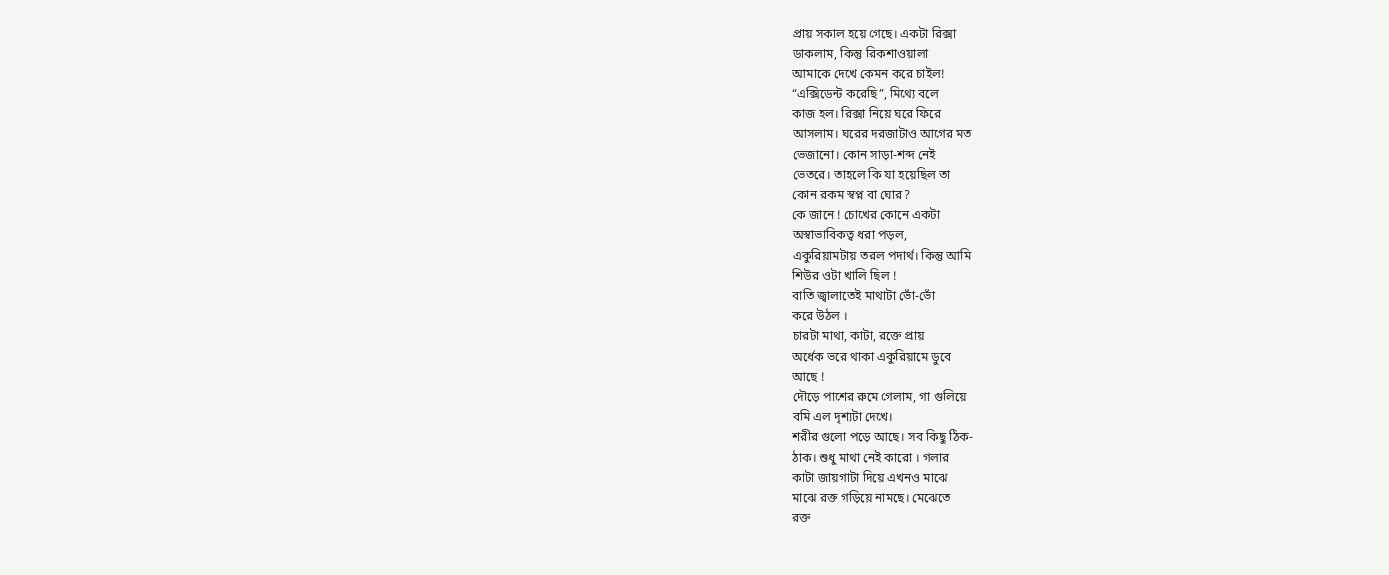প্রায় সকাল হয়ে গেছে। একটা রিক্সা
ডাকলাম, কিন্তু রিকশাওয়ালা
আমাকে দেখে কেমন করে চাইল!
“এক্সিডেন্ট করেছি”, মিথ্যে বলে
কাজ হল। রিক্সা নিয়ে ঘরে ফিরে
আসলাম। ঘরের দরজাটাও আগের মত
ভেজানো। কোন সাড়া-শব্দ নেই
ভেতরে। তাহলে কি যা হয়েছিল তা
কোন রকম স্বপ্ন বা ঘোর?
কে জানে ! চোখের কোনে একটা
অস্বাভাবিকত্ব ধরা পড়ল,
একুরিয়ামটায় তরল পদার্থ। কিন্তু আমি
শিউর ওটা খালি ছিল !
বাতি জ্বালাতেই মাথাটা ভোঁ-ভোঁ
করে উঠল ।
চারটা মাথা, কাটা, রক্তে প্রায়
অর্ধেক ভরে থাকা একুরিয়ামে ডুবে
আছে !
দৌড়ে পাশের রুমে গেলাম, গা গুলিয়ে
বমি এল দৃশ্যটা দেখে।
শরীর গুলো পড়ে আছে। সব কিছু ঠিক-
ঠাক। শুধু মাথা নেই কারো । গলার
কাটা জায়গাটা দিয়ে এখনও মাঝে
মাঝে রক্ত গড়িয়ে নামছে। মেঝেতে
রক্ত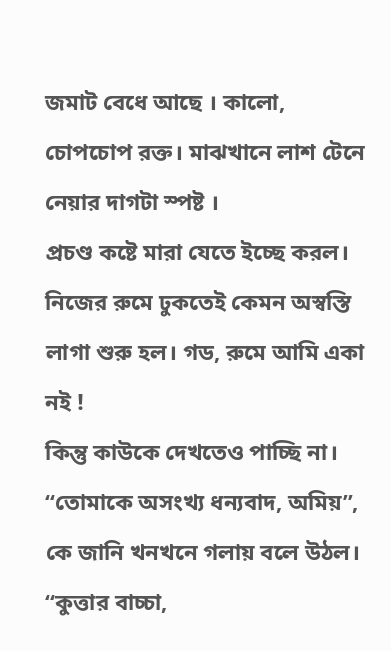জমাট বেধে আছে । কালো,
চোপচোপ রক্ত। মাঝখানে লাশ টেনে
নেয়ার দাগটা স্পষ্ট ।
প্রচণ্ড কষ্টে মারা যেতে ইচ্ছে করল।
নিজের রুমে ঢুকতেই কেমন অস্বস্তি
লাগা শুরু হল। গড, রুমে আমি একা নই !
কিন্তু কাউকে দেখতেও পাচ্ছি না।
“তোমাকে অসংখ্য ধন্যবাদ, অমিয়”,
কে জানি খনখনে গলায় বলে উঠল।
“কুত্তার বাচ্চা,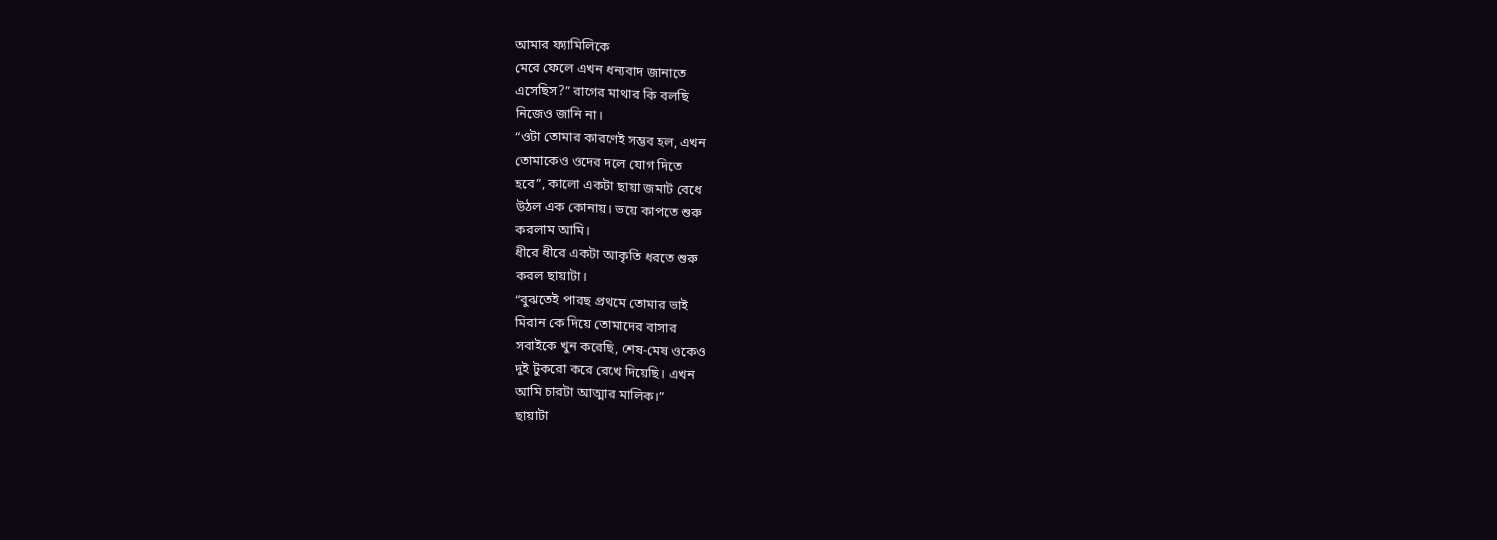আমার ফ্যামিলিকে
মেরে ফেলে এখন ধন্যবাদ জানাতে
এসেছিস?” রাগের মাথার কি বলছি
নিজেও জানি না।
“ওটা তোমার কারণেই সম্ভব হল, এখন
তোমাকেও ওদের দলে যোগ দিতে
হবে”, কালো একটা ছায়া জমাট বেধে
উঠল এক কোনায়। ভয়ে কাপতে শুরু
করলাম আমি।
ধীরে ধীরে একটা আকৃতি ধরতে শুরু
করল ছায়াটা।
“বুঝতেই পারছ প্রথমে তোমার ভাই
মিরান কে দিয়ে তোমাদের বাসার
সবাইকে খুন করেছি, শেষ-মেষ ওকেও
দুই টুকরো করে রেখে দিয়েছি। এখন
আমি চারটা আত্মার মালিক।”
ছায়াটা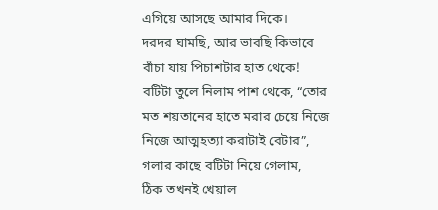এগিয়ে আসছে আমার দিকে।
দরদর ঘামছি, আর ভাবছি কিভাবে
বাঁচা যায় পিচাশটার হাত থেকে!
বটিটা তুলে নিলাম পাশ থেকে, “তোর
মত শয়তানের হাতে মরার চেয়ে নিজে
নিজে আত্মহত্যা করাটাই বেটার”,
গলার কাছে বটিটা নিয়ে গেলাম,
ঠিক তখনই খেয়াল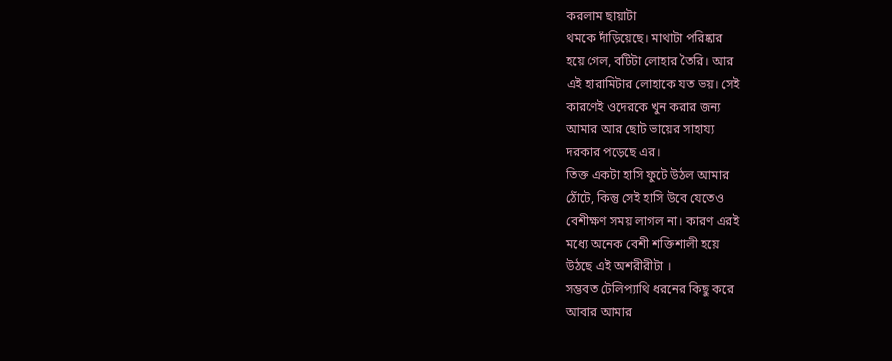করলাম ছায়াটা
থমকে দাঁড়িয়েছে। মাথাটা পরিষ্কার
হয়ে গেল, বটিটা লোহার তৈরি। আর
এই হারামিটার লোহাকে যত ভয়। সেই
কারণেই ওদেরকে খুন করার জন্য
আমার আর ছোট ভায়ের সাহায্য
দরকার পড়েছে এর।
তিক্ত একটা হাসি ফুটে উঠল আমার
ঠোঁটে, কিন্তু সেই হাসি উবে যেতেও
বেশীক্ষণ সময় লাগল না। কারণ এরই
মধ্যে অনেক বেশী শক্তিশালী হয়ে
উঠছে এই অশরীরীটা ।
সম্ভবত টেলিপ্যাথি ধরনের কিছু করে
আবার আমার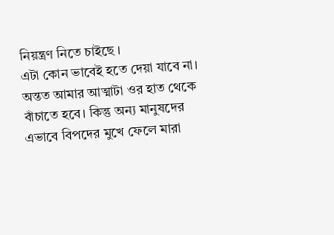নিয়ন্ত্রণ নিতে চাইছে ।
এটা কোন ভাবেই হতে দেয়া যাবে না।
অন্তত আমার আত্মাটা ওর হাত থেকে
বাঁচাতে হবে। কিন্তু অন্য মানুষদের
এভাবে বিপদের মুখে ফেলে মারা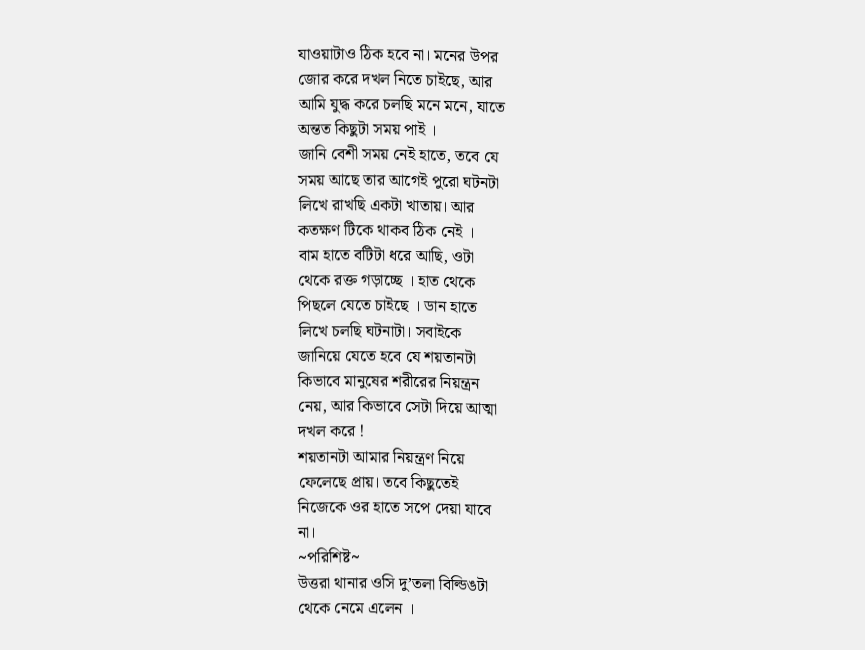যাওয়াটাও ঠিক হবে না। মনের উপর
জোর করে দখল নিতে চাইছে, আর
আমি যুদ্ধ করে চলছি মনে মনে, যাতে
অন্তত কিছুটা সময় পাই ।
জানি বেশী সময় নেই হাতে, তবে যে
সময় আছে তার আগেই পুরো ঘটনটা
লিখে রাখছি একটা খাতায়। আর
কতক্ষণ টিকে থাকব ঠিক নেই ।
বাম হাতে বটিটা ধরে আছি, ওটা
থেকে রক্ত গড়াচ্ছে । হাত থেকে
পিছলে যেতে চাইছে । ডান হাতে
লিখে চলছি ঘটনাটা। সবাইকে
জানিয়ে যেতে হবে যে শয়তানটা
কিভাবে মানুষের শরীরের নিয়ন্ত্রন
নেয়, আর কিভাবে সেটা দিয়ে আত্মা
দখল করে !
শয়তানটা আমার নিয়ন্ত্রণ নিয়ে
ফেলেছে প্রায়। তবে কিছুতেই
নিজেকে ওর হাতে সপে দেয়া যাবে
না।
~পরিশিষ্ট~
উত্তরা থানার ওসি দু’তলা বিল্ডিঙটা
থেকে নেমে এলেন ।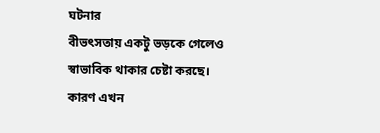ঘটনার
বীভৎসতায় একটু ভড়কে গেলেও
স্বাভাবিক থাকার চেষ্টা করছে।
কারণ এখন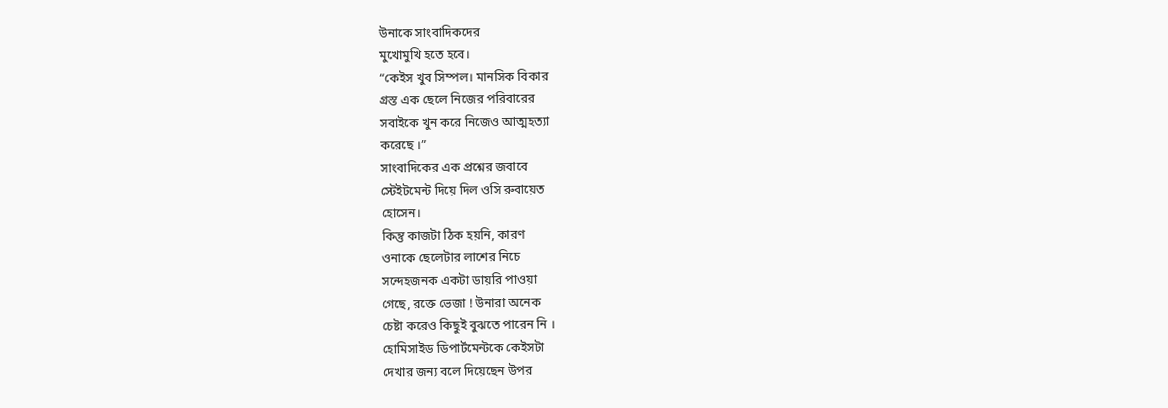উনাকে সাংবাদিকদের
মুখোমুখি হতে হবে।
“কেইস খুব সিম্পল। মানসিক বিকার
গ্রস্ত এক ছেলে নিজের পরিবারের
সবাইকে খুন করে নিজেও আত্মহত্যা
করেছে ।”
সাংবাদিকের এক প্রশ্নের জবাবে
স্টেইটমেন্ট দিয়ে দিল ওসি রুবায়েত
হোসেন।
কিন্তু কাজটা ঠিক হয়নি, কারণ
ওনাকে ছেলেটার লাশের নিচে
সন্দেহজনক একটা ডায়রি পাওয়া
গেছে, রক্তে ভেজা ! উনারা অনেক
চেষ্টা করেও কিছুই বুঝতে পারেন নি ।
হোমিসাইড ডিপার্টমেন্টকে কেইসটা
দেখার জন্য বলে দিয়েছেন উপর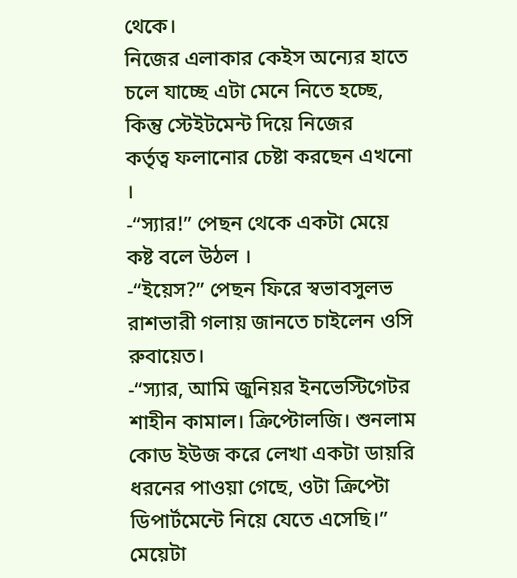থেকে।
নিজের এলাকার কেইস অন্যের হাতে
চলে যাচ্ছে এটা মেনে নিতে হচ্ছে,
কিন্তু স্টেইটমেন্ট দিয়ে নিজের
কর্তৃত্ব ফলানোর চেষ্টা করছেন এখনো
।
-“স্যার!” পেছন থেকে একটা মেয়ে
কষ্ট বলে উঠল ।
-“ইয়েস?” পেছন ফিরে স্বভাবসুলভ
রাশভারী গলায় জানতে চাইলেন ওসি
রুবায়েত।
-“স্যার, আমি জুনিয়র ইনভেস্টিগেটর
শাহীন কামাল। ক্রিপ্টোলজি। শুনলাম
কোড ইউজ করে লেখা একটা ডায়রি
ধরনের পাওয়া গেছে, ওটা ক্রিপ্টো
ডিপার্টমেন্টে নিয়ে যেতে এসেছি।”
মেয়েটা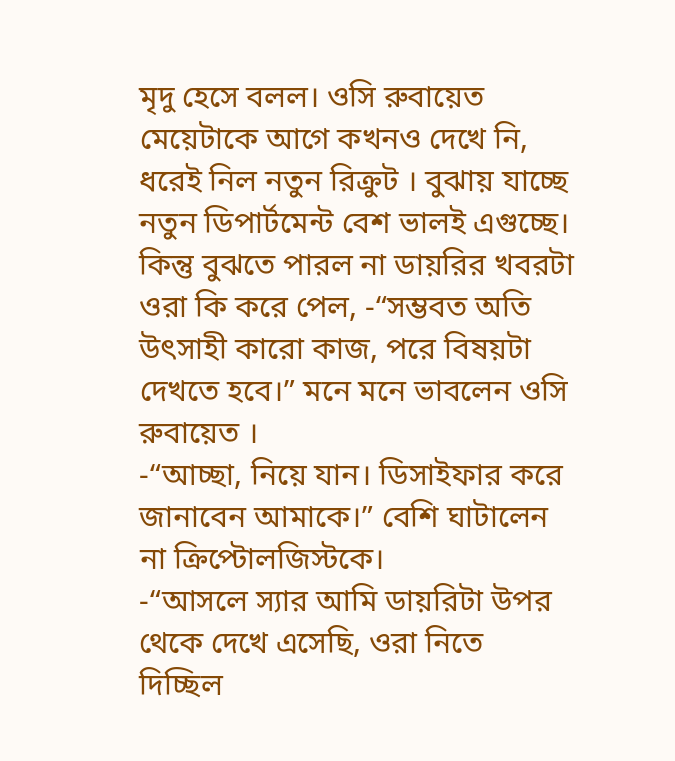মৃদু হেসে বলল। ওসি রুবায়েত
মেয়েটাকে আগে কখনও দেখে নি,
ধরেই নিল নতুন রিক্রুট । বুঝায় যাচ্ছে
নতুন ডিপার্টমেন্ট বেশ ভালই এগুচ্ছে।
কিন্তু বুঝতে পারল না ডায়রির খবরটা
ওরা কি করে পেল, -“সম্ভবত অতি
উৎসাহী কারো কাজ, পরে বিষয়টা
দেখতে হবে।” মনে মনে ভাবলেন ওসি
রুবায়েত ।
-“আচ্ছা, নিয়ে যান। ডিসাইফার করে
জানাবেন আমাকে।” বেশি ঘাটালেন
না ক্রিপ্টোলজিস্টকে।
-“আসলে স্যার আমি ডায়রিটা উপর
থেকে দেখে এসেছি, ওরা নিতে
দিচ্ছিল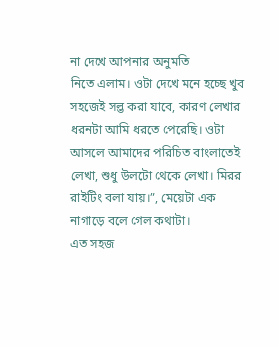না দেখে আপনার অনুমতি
নিতে এলাম। ওটা দেখে মনে হচ্ছে খুব
সহজেই সল্ভ করা যাবে, কারণ লেখার
ধরনটা আমি ধরতে পেরেছি। ওটা
আসলে আমাদের পরিচিত বাংলাতেই
লেখা, শুধু উলটো থেকে লেখা। মিরর
রাইটিং বলা যায়।”, মেয়েটা এক
নাগাড়ে বলে গেল কথাটা।
এত সহজ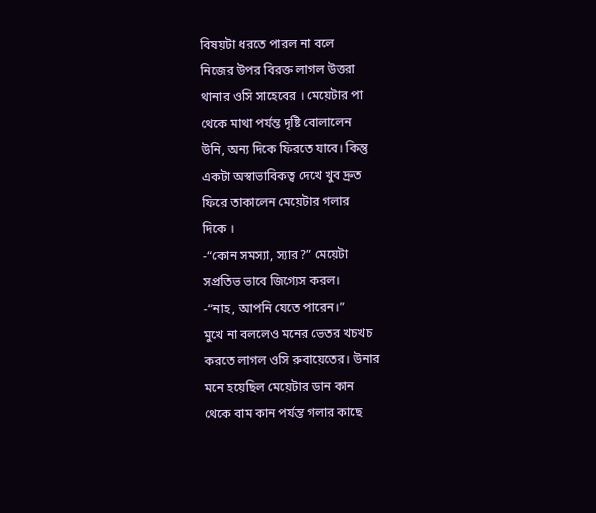বিষয়টা ধরতে পারল না বলে
নিজের উপর বিরক্ত লাগল উত্তরা
থানার ওসি সাহেবের । মেয়েটার পা
থেকে মাথা পর্যন্ত দৃষ্টি বোলালেন
উনি, অন্য দিকে ফিরতে যাবে। কিন্তু
একটা অস্বাভাবিকত্ব দেখে খুব দ্রুত
ফিরে তাকালেন মেয়েটার গলার
দিকে ।
-“কোন সমস্যা, স্যার?” মেয়েটা
সপ্রতিভ ভাবে জিগ্যেস করল।
-“নাহ, আপনি যেতে পারেন।”
মুখে না বললেও মনের ভেতর খচখচ
করতে লাগল ওসি রুবায়েতের। উনার
মনে হয়েছিল মেয়েটার ডান কান
থেকে বাম কান পর্যন্ত গলার কাছে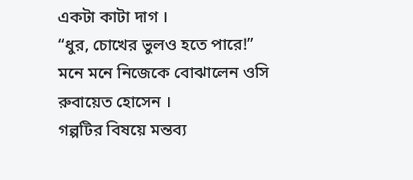একটা কাটা দাগ ।
“ধুর, চোখের ভুলও হতে পারে!”
মনে মনে নিজেকে বোঝালেন ওসি
রুবায়েত হোসেন ।
গল্পটির বিষয়ে মন্তব্য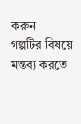করুন
গল্পটির বিষয়ে মন্তব্য করতে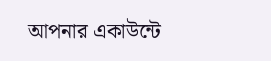আপনার একাউন্টে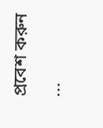প্রবেশ করুন ...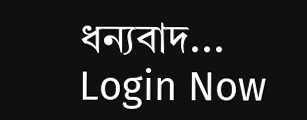ধন্যবাদ... Login Now